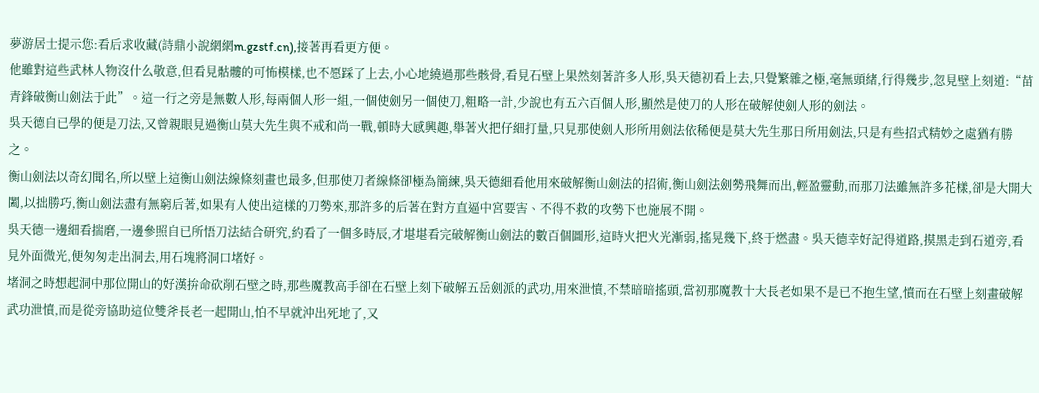夢游居士提示您:看后求收藏(詩鼎小說網網m.gzstf.cn),接著再看更方便。
他雖對這些武林人物沒什么敬意,但看見骷髏的可怖模樣,也不愿踩了上去,小心地繞過那些骸骨,看見石壁上果然刻著許多人形,吳天德初看上去,只覺繁雜之極,毫無頭緒,行得幾步,忽見壁上刻道:“苗青鋒破衡山劍法于此”。這一行之旁是無數人形,每兩個人形一組,一個使劍另一個使刀,粗略一計,少說也有五六百個人形,顯然是使刀的人形在破解使劍人形的劍法。
吳天德自已學的便是刀法,又曾親眼見過衡山莫大先生與不戒和尚一戰,頓時大感興趣,舉著火把仔細打量,只見那使劍人形所用劍法依稀便是莫大先生那日所用劍法,只是有些招式精妙之處猶有勝之。
衡山劍法以奇幻聞名,所以壁上這衡山劍法線條刻畫也最多,但那使刀者線條卻極為簡練,吳天德細看他用來破解衡山劍法的招術,衡山劍法劍勢飛舞而出,輕盈靈動,而那刀法雖無許多花樣,卻是大開大闔,以拙勝巧,衡山劍法盡有無窮后著,如果有人使出這樣的刀勢來,那許多的后著在對方直逼中宮要害、不得不救的攻勢下也施展不開。
吳天德一邊細看揣磨,一邊參照自已所悟刀法結合研究,約看了一個多時辰,才堪堪看完破解衡山劍法的數百個圖形,這時火把火光漸弱,搖晃幾下,終于燃盡。吳天德幸好記得道路,摸黑走到石道旁,看見外面微光,便匆匆走出洞去,用石塊將洞口堵好。
堵洞之時想起洞中那位開山的好漢拚命砍削石壁之時,那些魔教高手卻在石壁上刻下破解五岳劍派的武功,用來泄憤,不禁暗暗搖頭,當初那魔教十大長老如果不是已不抱生望,憤而在石壁上刻畫破解武功泄憤,而是從旁協助這位雙斧長老一起開山,怕不早就沖出死地了,又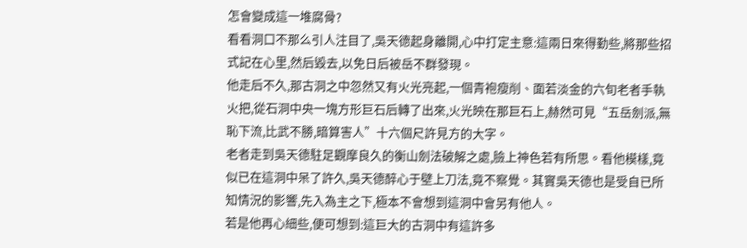怎會變成這一堆腐骨?
看看洞口不那么引人注目了,吳天德起身離開,心中打定主意:這兩日來得勤些,將那些招式記在心里,然后毀去,以免日后被岳不群發現。
他走后不久,那古洞之中忽然又有火光亮起,一個青袍瘦削、面若淡金的六旬老者手執火把,從石洞中央一塊方形巨石后轉了出來,火光映在那巨石上,赫然可見“五岳劍派,無恥下流,比武不勝,暗算害人”十六個尺許見方的大字。
老者走到吳天德駐足觀摩良久的衡山劍法破解之處,臉上神色若有所思。看他模樣,竟似已在這洞中呆了許久,吳天德醉心于壁上刀法,竟不察覺。其實吳天德也是受自已所知情況的影響,先入為主之下,極本不會想到這洞中會另有他人。
若是他再心細些,便可想到:這巨大的古洞中有這許多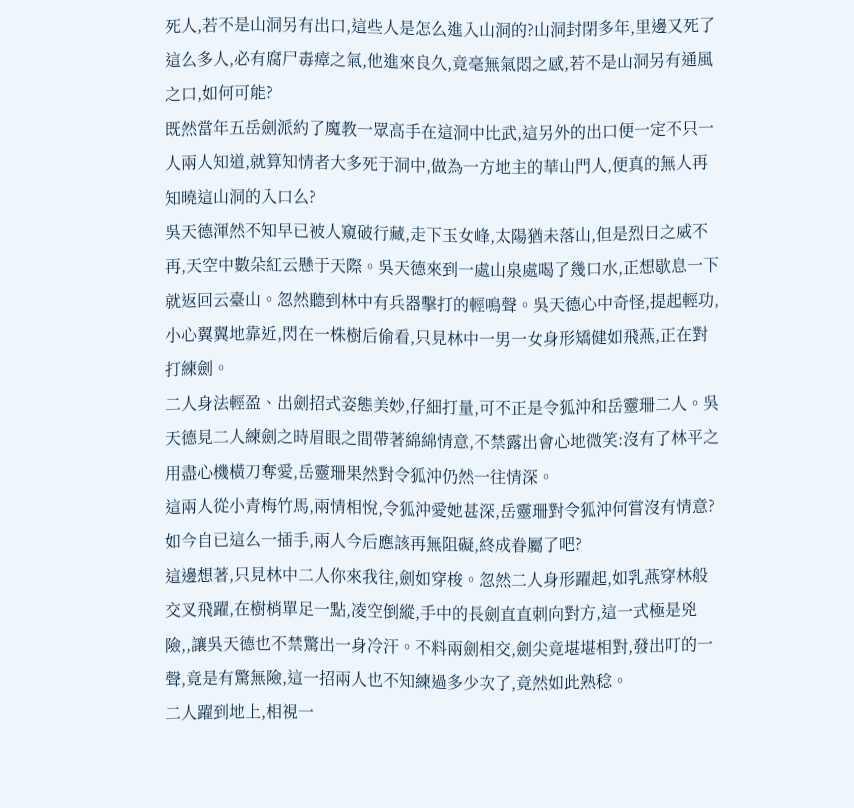死人,若不是山洞另有出口,這些人是怎么進入山洞的?山洞封閉多年,里邊又死了這么多人,必有腐尸毒瘴之氣,他進來良久,竟毫無氣悶之感,若不是山洞另有通風之口,如何可能?
既然當年五岳劍派約了魔教一眾高手在這洞中比武,這另外的出口便一定不只一人兩人知道,就算知情者大多死于洞中,做為一方地主的華山門人,便真的無人再知曉這山洞的入口么?
吳天德渾然不知早已被人窺破行藏,走下玉女峰,太陽猶未落山,但是烈日之威不再,天空中數朵紅云懸于天際。吳天德來到一處山泉處喝了幾口水,正想歇息一下就返回云臺山。忽然聽到林中有兵器擊打的輕鳴聲。吳天德心中奇怪,提起輕功,小心翼翼地靠近,閃在一株樹后偷看,只見林中一男一女身形矯健如飛燕,正在對打練劍。
二人身法輕盈、出劍招式姿態美妙,仔細打量,可不正是令狐沖和岳靈珊二人。吳天德見二人練劍之時眉眼之間帶著綿綿情意,不禁露出會心地微笑:沒有了林平之用盡心機橫刀奪愛,岳靈珊果然對令狐沖仍然一往情深。
這兩人從小青梅竹馬,兩情相悅,令狐沖愛她甚深,岳靈珊對令狐沖何嘗沒有情意?如今自已這么一插手,兩人今后應該再無阻礙,終成眷屬了吧?
這邊想著,只見林中二人你來我往,劍如穿梭。忽然二人身形躍起,如乳燕穿林般交叉飛躍,在樹梢單足一點,凌空倒縱,手中的長劍直直刺向對方,這一式極是兇險,,讓吳天德也不禁驚出一身冷汗。不料兩劍相交,劍尖竟堪堪相對,發出叮的一聲,竟是有驚無險,這一招兩人也不知練過多少次了,竟然如此熟稔。
二人躍到地上,相視一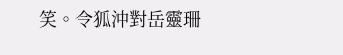笑。令狐沖對岳靈珊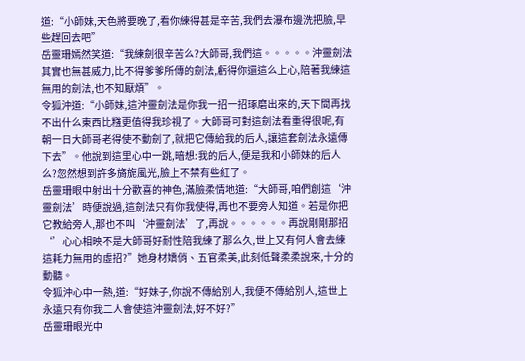道:“小師妹,天色將要晚了,看你練得甚是辛苦,我們去瀑布邊洗把臉,早些趕回去吧”
岳靈珊嫣然笑道:“我練劍很辛苦么?大師哥,我們這。。。。。沖靈劍法其實也無甚威力,比不得爹爹所傳的劍法,虧得你還這么上心,陪著我練這無用的劍法,也不知厭煩”。
令狐沖道:“小師妹,這沖靈劍法是你我一招一招琢磨出來的,天下間再找不出什么東西比糨更值得我珍視了。大師哥可對這劍法看重得很呢,有朝一日大師哥老得使不動劍了,就把它傳給我的后人,讓這套劍法永遠傳下去”。他說到這里心中一跳,暗想:我的后人,便是我和小師妹的后人么?忽然想到許多旖旎風光,臉上不禁有些紅了。
岳靈珊眼中射出十分歡喜的神色,滿臉柔情地道:“大師哥,咱們創這‘沖靈劍法’時便說過,這劍法只有你我使得,再也不要旁人知道。若是你把它教給旁人,那也不叫‘沖靈劍法’了,再說。。。。。。再說剛剛那招‘’心心相映不是大師哥好耐性陪我練了那么久,世上又有何人會去練這耗力無用的虛招?”她身材嬌俏、五官柔美,此刻低聲柔柔說來,十分的動聽。
令狐沖心中一熱,道:“好妹子,你說不傳給別人,我便不傳給別人,這世上永遠只有你我二人會使這沖靈劍法,好不好?”
岳靈珊眼光中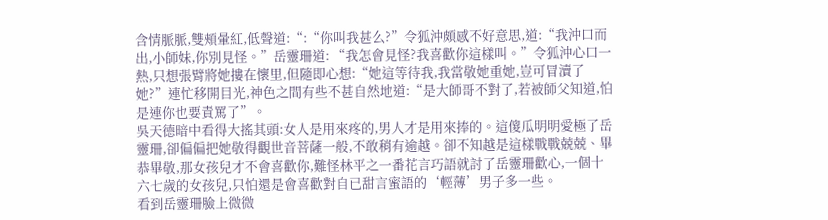含情脈脈,雙頰暈紅,低聲道:“:“你叫我甚么?”令狐沖頗感不好意思,道:“我沖口而出,小師妹,你別見怪。”岳靈珊道: “我怎會見怪?我喜歡你這樣叫。”令狐沖心口一熱,只想張臂將她摟在懷里,但隨即心想:“她這等待我,我當敬她重她,豈可冒瀆了她?”連忙移開目光,神色之間有些不甚自然地道:“是大師哥不對了,若被師父知道,怕是連你也要責罵了”。
吳天德暗中看得大搖其頭:女人是用來疼的,男人才是用來捧的。這傻瓜明明愛極了岳靈珊,卻偏偏把她敬得觀世音菩薩一般,不敢稍有逾越。卻不知越是這樣戰戰兢兢、畢恭畢敬,那女孩兒才不會喜歡你,難怪林平之一番花言巧語就討了岳靈珊歡心,一個十六七歲的女孩兒,只怕還是會喜歡對自已甜言蜜語的‘輕薄’男子多一些。
看到岳靈珊臉上微微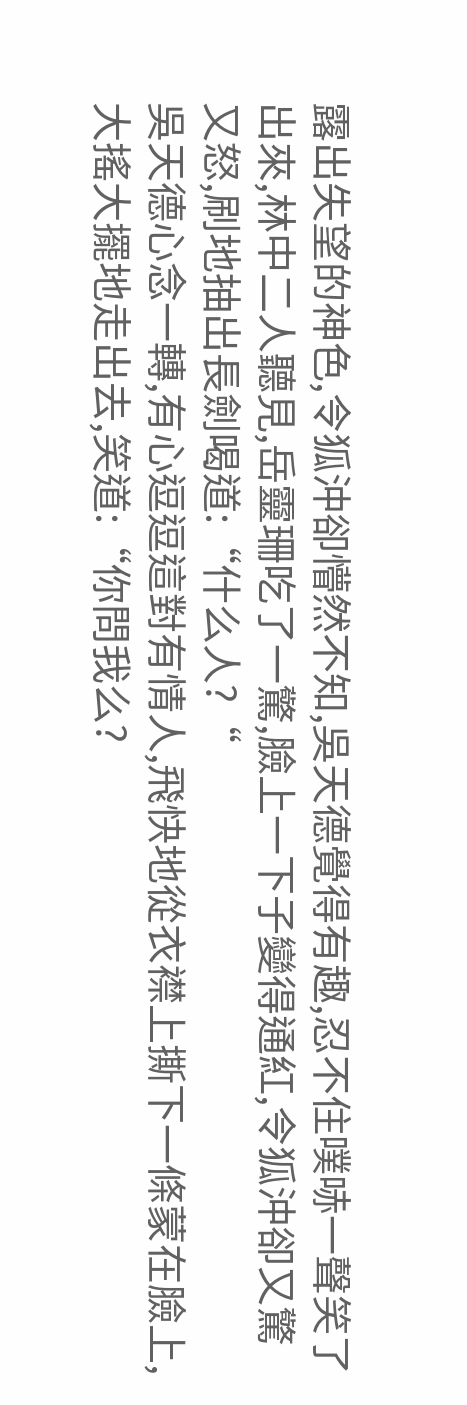露出失望的神色,令狐沖卻懵然不知,吳天德覺得有趣,忍不住噗哧一聲笑了出來,林中二人聽見,岳靈珊吃了一驚,臉上一下子變得通紅,令狐沖卻又驚又怒,刷地抽出長劍喝道:“什么人?“
吳天德心念一轉,有心逗逗這對有情人,飛快地從衣襟上撕下一條蒙在臉上,大搖大擺地走出去,笑道:“你問我么?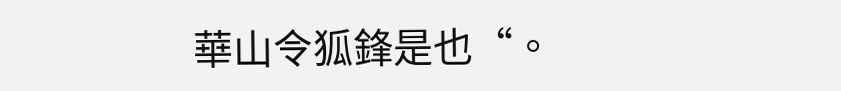華山令狐鋒是也“。